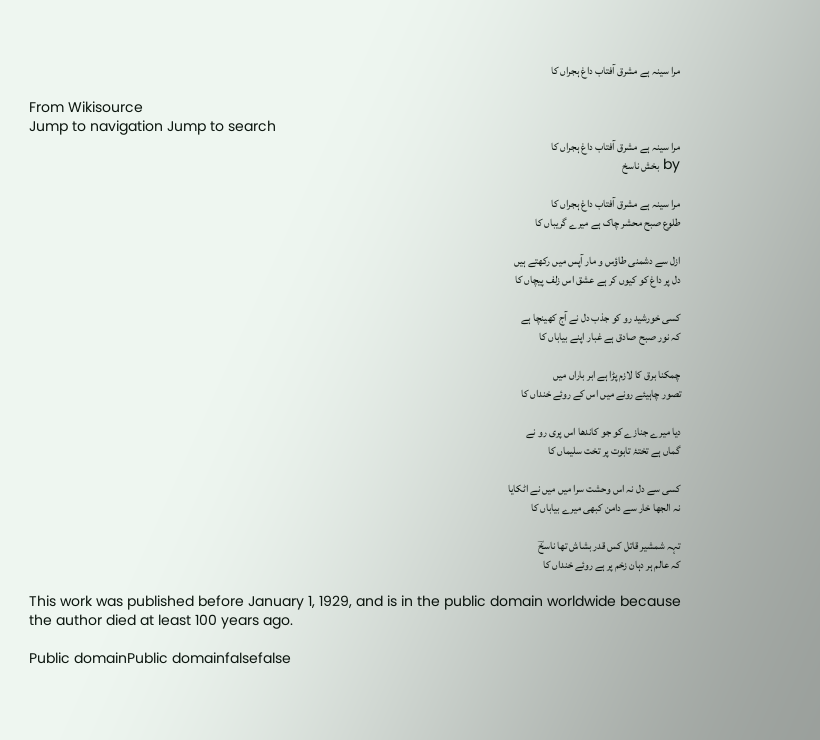مرا سینہ ہے مشرق آفتاب داغ ہجراں کا

From Wikisource
Jump to navigation Jump to search
مرا سینہ ہے مشرق آفتاب داغ ہجراں کا
by بخش ناسخ

مرا سینہ ہے مشرق آفتاب داغ ہجراں کا
طلوع صبح محشر چاک ہے میرے گریباں کا

ازل سے دشمنی طاؤس و مار آپس میں رکھتے ہیں
دل پر داغ کو کیوں کر ہے عشق اس زلف پیچاں کا

کسی خورشید رو کو جذب دل نے آج کھینچا ہے
کہ نور صبح صادق ہے غبار اپنے بیاباں کا

چمکنا برق کا لازم پڑا ہے ابر باراں میں
تصور چاہیئے رونے میں اس کے روئے خنداں کا

دیا میرے جنازے کو جو کاندھا اس پری رو نے
گماں ہے تختۂ تابوت پر تخت سلیماں کا

کسی سے دل نہ اس وحشت سرا میں میں نے اٹکایا
نہ الجھا خار سے دامن کبھی میرے بیاباں کا

تہہ شمشیر قاتل کس قدر بشاش تھا ناسخؔ
کہ عالم ہر دہان زخم پر ہے روئے خنداں کا

This work was published before January 1, 1929, and is in the public domain worldwide because the author died at least 100 years ago.

Public domainPublic domainfalsefalse